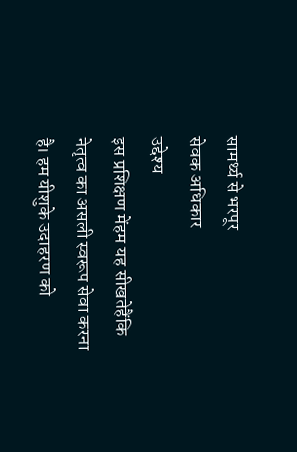सामर्थ्य से भरपूर
सेवक अधिकार
उद्देश्य
इस प्रशिक्षण मेंहम यह सीखतेहैंकि नेतृत्व का असली स्वरूप सेवा करना है। हम यीशुके उदाहरण को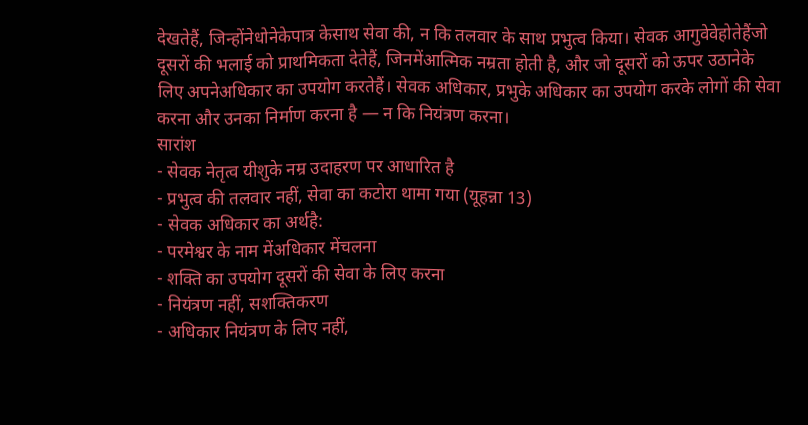देखतेहैं, जिन्होंनेधोनेकेपात्र केसाथ सेवा की, न कि तलवार के साथ प्रभुत्व किया। सेवक आगुवेवेहोतेहैंजो दूसरों की भलाई को प्राथमिकता देतेहैं, जिनमेंआत्मिक नम्रता होती है, और जो दूसरों को ऊपर उठानेके लिए अपनेअधिकार का उपयोग करतेहैं। सेवक अधिकार, प्रभुके अधिकार का उपयोग करके लोगों की सेवा करना और उनका निर्माण करना है — न कि नियंत्रण करना।
सारांश
- सेवक नेतृत्व यीशुके नम्र उदाहरण पर आधारित है
- प्रभुत्व की तलवार नहीं, सेवा का कटोरा थामा गया (यूहन्ना 13)
- सेवक अधिकार का अर्थहै:
- परमेश्वर के नाम मेंअधिकार मेंचलना
- शक्ति का उपयोग दूसरों की सेवा के लिए करना
- नियंत्रण नहीं, सशक्तिकरण
- अधिकार नियंत्रण के लिए नहीं,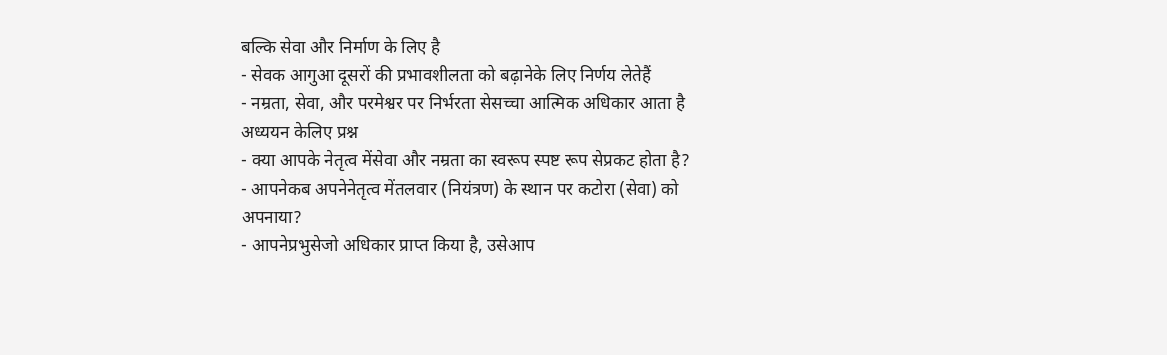बल्कि सेवा और निर्माण के लिए है
- सेवक आगुआ दूसरों की प्रभावशीलता को बढ़ानेके लिए निर्णय लेतेहैं
- नम्रता, सेवा, और परमेश्वर पर निर्भरता सेसच्चा आत्मिक अधिकार आता है
अध्ययन केलिए प्रश्न
- क्या आपके नेतृत्व मेंसेवा और नम्रता का स्वरूप स्पष्ट रूप सेप्रकट होता है?
- आपनेकब अपनेनेतृत्व मेंतलवार (नियंत्रण) के स्थान पर कटोरा (सेवा) को अपनाया?
- आपनेप्रभुसेजो अधिकार प्राप्त किया है, उसेआप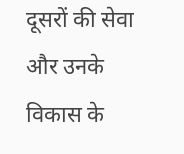दूसरों की सेवा और उनके विकास के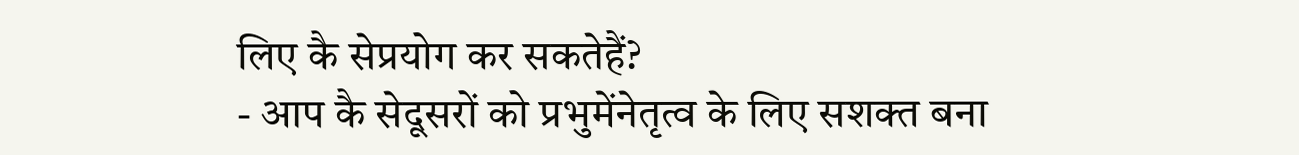लिए कै सेप्रयोग कर सकतेहैं?
- आप कै सेदूसरों को प्रभुमेंनेतृत्व के लिए सशक्त बना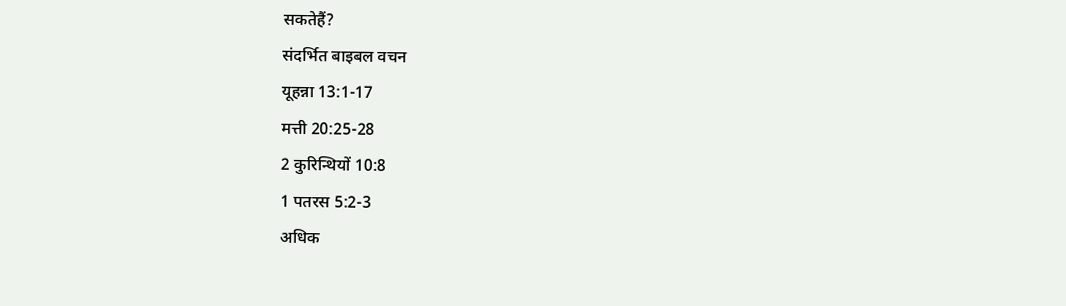सकतेहैं?
संदर्भित बाइबल वचन
यूहन्ना 13:1-17
मत्ती 20:25-28
2 कुरिन्थियों 10:8
1 पतरस 5:2-3
अधिक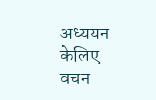अध्ययन केलिए वचन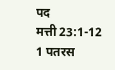पद
मत्ती 23:1-12
1 पतरस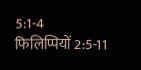5:1-4
फिलिप्पियों 2:5-11